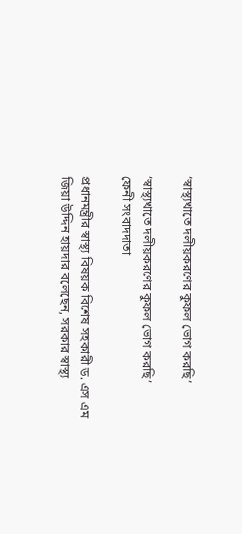‘স্বাস্থ্যখাতে দলীয়করণের কুফল ভোগ করছি’

‘স্বাস্থ্যখাতে দলীয়করণের কুফল ভোগ করছি’
ফেনী সংবাদদাতা

প্রধানমন্ত্রীর স্বাস্থ্য বিষয়ক বিশেষ সহকারী ড. এস এম জিয়া উদ্দিন হায়দার বলেছেন, সরকার স্বাস্থ্য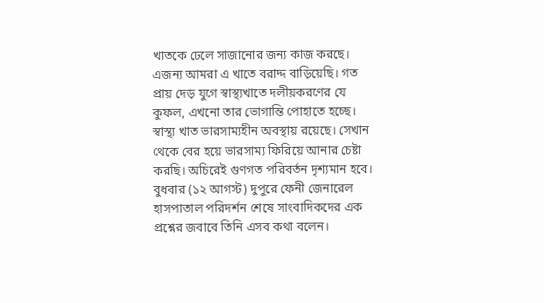খাতকে ঢেলে সাজানোর জন্য কাজ করছে। এজন্য আমরা এ খাতে বরাদ্দ বাড়িয়েছি। গত প্রায় দেড় যুগে স্বাস্থ্যখাতে দলীয়করণের যে কুফল, এখনো তার ভোগান্তি পোহাতে হচ্ছে। স্বাস্থ্য খাত ভারসাম্যহীন অবস্থায় রয়েছে। সেখান থেকে বের হয়ে ভারসাম্য ফিরিয়ে আনার চেষ্টা করছি। অচিরেই গুণগত পরিবর্তন দৃশ্যমান হবে।
বুধবার (১২ আগস্ট) দুপুরে ফেনী জেনারেল হাসপাতাল পরিদর্শন শেষে সাংবাদিকদের এক প্রশ্নের জবাবে তিনি এসব কথা বলেন।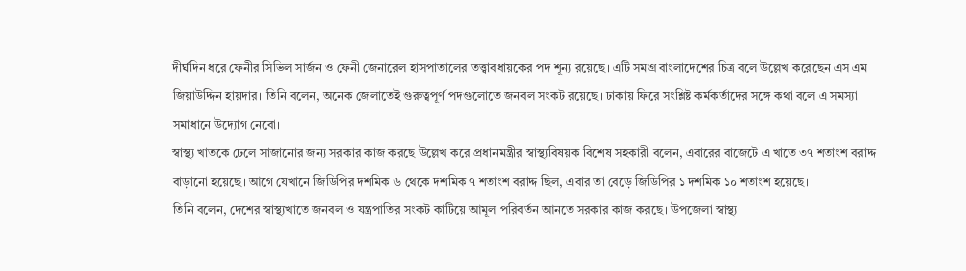দীর্ঘদিন ধরে ফেনীর সিভিল সার্জন ও ফেনী জেনারেল হাসপাতালের তত্ত্বাবধায়কের পদ শূন্য রয়েছে। এটি সমগ্র বাংলাদেশের চিত্র বলে উল্লেখ করেছেন এস এম জিয়াউদ্দিন হায়দার। তিনি বলেন, অনেক জেলাতেই গুরুত্বপূর্ণ পদগুলোতে জনবল সংকট রয়েছে। ঢাকায় ফিরে সংশ্লিষ্ট কর্মকর্তাদের সঙ্গে কথা বলে এ সমস্যা সমাধানে উদ্যোগ নেবো।
স্বাস্থ্য খাতকে ঢেলে সাজানোর জন্য সরকার কাজ করছে উল্লেখ করে প্রধানমন্ত্রীর স্বাস্থ্যবিষয়ক বিশেষ সহকারী বলেন, এবারের বাজেটে এ খাতে ৩৭ শতাংশ বরাদ্দ বাড়ানো হয়েছে। আগে যেখানে জিডিপির দশমিক ৬ থেকে দশমিক ৭ শতাংশ বরাদ্দ ছিল, এবার তা বেড়ে জিডিপির ১ দশমিক ১০ শতাংশ হয়েছে।
তিনি বলেন, দেশের স্বাস্থ্যখাতে জনবল ও যন্ত্রপাতির সংকট কাটিয়ে আমূল পরিবর্তন আনতে সরকার কাজ করছে। উপজেলা স্বাস্থ্য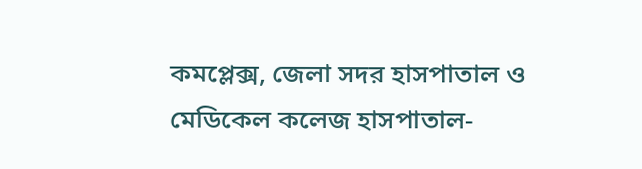কমপ্লেক্স, জেলা সদর হাসপাতাল ও মেডিকেল কলেজ হাসপাতাল-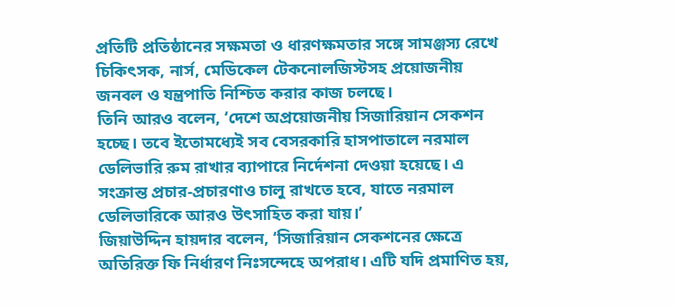প্রতিটি প্রতিষ্ঠানের সক্ষমতা ও ধারণক্ষমতার সঙ্গে সামঞ্জস্য রেখে চিকিৎসক, নার্স, মেডিকেল টেকনোলজিস্টসহ প্রয়োজনীয় জনবল ও যন্ত্রপাতি নিশ্চিত করার কাজ চলছে।
তিনি আরও বলেন, ‘দেশে অপ্রয়োজনীয় সিজারিয়ান সেকশন হচ্ছে। তবে ইতোমধ্যেই সব বেসরকারি হাসপাতালে নরমাল ডেলিভারি রুম রাখার ব্যাপারে নির্দেশনা দেওয়া হয়েছে। এ সংক্রান্ত প্রচার-প্রচারণাও চালু রাখতে হবে, যাতে নরমাল ডেলিভারিকে আরও উৎসাহিত করা যায়।’
জিয়াউদ্দিন হায়দার বলেন, ‘সিজারিয়ান সেকশনের ক্ষেত্রে অতিরিক্ত ফি নির্ধারণ নিঃসন্দেহে অপরাধ। এটি যদি প্রমাণিত হয়,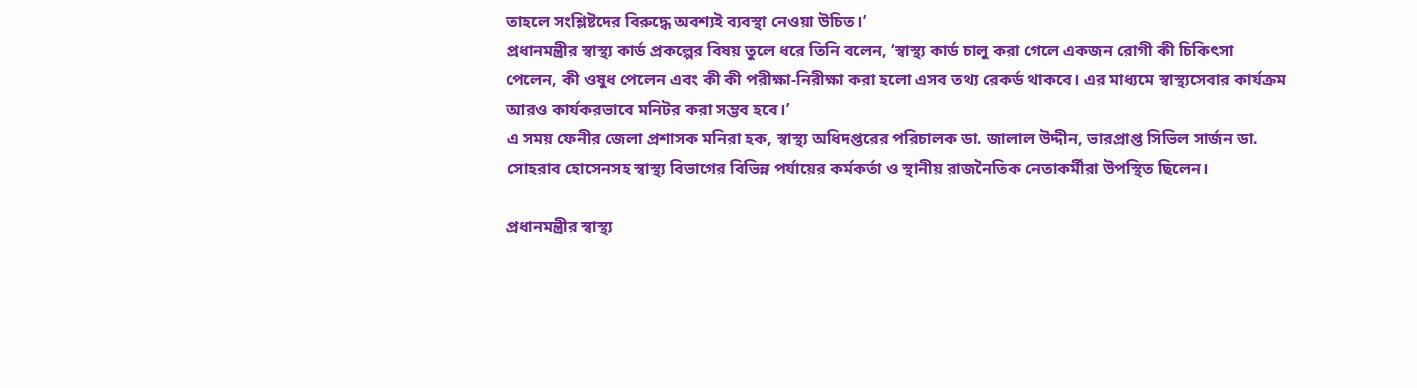তাহলে সংশ্লিষ্টদের বিরুদ্ধে অবশ্যই ব্যবস্থা নেওয়া উচিত।’
প্রধানমন্ত্রীর স্বাস্থ্য কার্ড প্রকল্পের বিষয় তুলে ধরে তিনি বলেন, ‘স্বাস্থ্য কার্ড চালু করা গেলে একজন রোগী কী চিকিৎসা পেলেন, কী ওষুধ পেলেন এবং কী কী পরীক্ষা-নিরীক্ষা করা হলো এসব তথ্য রেকর্ড থাকবে। এর মাধ্যমে স্বাস্থ্যসেবার কার্যক্রম আরও কার্যকরভাবে মনিটর করা সম্ভব হবে।’
এ সময় ফেনীর জেলা প্রশাসক মনিরা হক, স্বাস্থ্য অধিদপ্তরের পরিচালক ডা. জালাল উদ্দীন, ভারপ্রাপ্ত সিভিল সার্জন ডা. সোহরাব হোসেনসহ স্বাস্থ্য বিভাগের বিভিন্ন পর্যায়ের কর্মকর্তা ও স্থানীয় রাজনৈতিক নেতাকর্মীরা উপস্থিত ছিলেন।

প্রধানমন্ত্রীর স্বাস্থ্য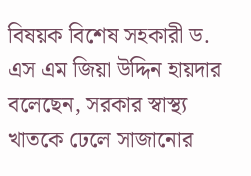বিষয়ক বিশেষ সহকারী ড. এস এম জিয়া উদ্দিন হায়দার বলেছেন, সরকার স্বাস্থ্য খাতকে ঢেলে সাজানোর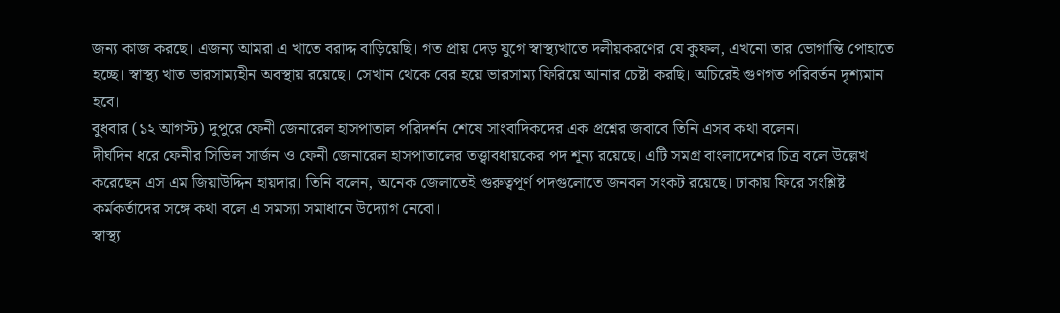জন্য কাজ করছে। এজন্য আমরা এ খাতে বরাদ্দ বাড়িয়েছি। গত প্রায় দেড় যুগে স্বাস্থ্যখাতে দলীয়করণের যে কুফল, এখনো তার ভোগান্তি পোহাতে হচ্ছে। স্বাস্থ্য খাত ভারসাম্যহীন অবস্থায় রয়েছে। সেখান থেকে বের হয়ে ভারসাম্য ফিরিয়ে আনার চেষ্টা করছি। অচিরেই গুণগত পরিবর্তন দৃশ্যমান হবে।
বুধবার (১২ আগস্ট) দুপুরে ফেনী জেনারেল হাসপাতাল পরিদর্শন শেষে সাংবাদিকদের এক প্রশ্নের জবাবে তিনি এসব কথা বলেন।
দীর্ঘদিন ধরে ফেনীর সিভিল সার্জন ও ফেনী জেনারেল হাসপাতালের তত্ত্বাবধায়কের পদ শূন্য রয়েছে। এটি সমগ্র বাংলাদেশের চিত্র বলে উল্লেখ করেছেন এস এম জিয়াউদ্দিন হায়দার। তিনি বলেন, অনেক জেলাতেই গুরুত্বপূর্ণ পদগুলোতে জনবল সংকট রয়েছে। ঢাকায় ফিরে সংশ্লিষ্ট কর্মকর্তাদের সঙ্গে কথা বলে এ সমস্যা সমাধানে উদ্যোগ নেবো।
স্বাস্থ্য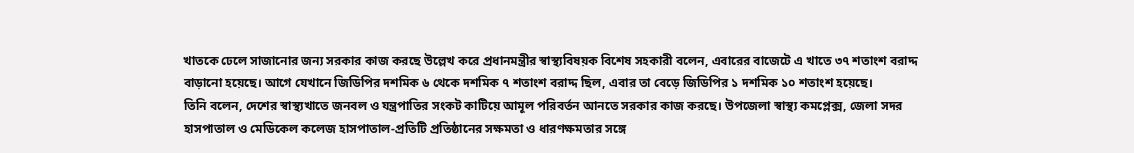খাতকে ঢেলে সাজানোর জন্য সরকার কাজ করছে উল্লেখ করে প্রধানমন্ত্রীর স্বাস্থ্যবিষয়ক বিশেষ সহকারী বলেন, এবারের বাজেটে এ খাতে ৩৭ শতাংশ বরাদ্দ বাড়ানো হয়েছে। আগে যেখানে জিডিপির দশমিক ৬ থেকে দশমিক ৭ শতাংশ বরাদ্দ ছিল, এবার তা বেড়ে জিডিপির ১ দশমিক ১০ শতাংশ হয়েছে।
তিনি বলেন, দেশের স্বাস্থ্যখাতে জনবল ও যন্ত্রপাতির সংকট কাটিয়ে আমূল পরিবর্তন আনতে সরকার কাজ করছে। উপজেলা স্বাস্থ্য কমপ্লেক্স, জেলা সদর হাসপাতাল ও মেডিকেল কলেজ হাসপাতাল-প্রতিটি প্রতিষ্ঠানের সক্ষমতা ও ধারণক্ষমতার সঙ্গে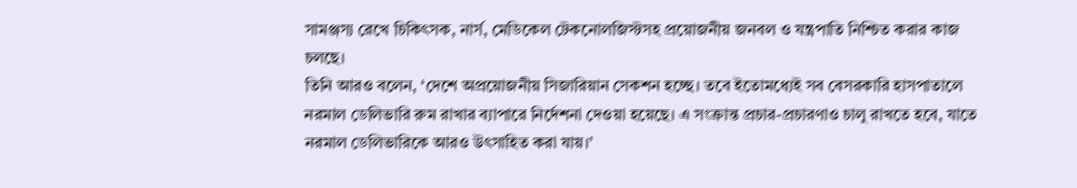সামঞ্জস্য রেখে চিকিৎসক, নার্স, মেডিকেল টেকনোলজিস্টসহ প্রয়োজনীয় জনবল ও যন্ত্রপাতি নিশ্চিত করার কাজ চলছে।
তিনি আরও বলেন, ‘দেশে অপ্রয়োজনীয় সিজারিয়ান সেকশন হচ্ছে। তবে ইতোমধ্যেই সব বেসরকারি হাসপাতালে নরমাল ডেলিভারি রুম রাখার ব্যাপারে নির্দেশনা দেওয়া হয়েছে। এ সংক্রান্ত প্রচার-প্রচারণাও চালু রাখতে হবে, যাতে নরমাল ডেলিভারিকে আরও উৎসাহিত করা যায়।’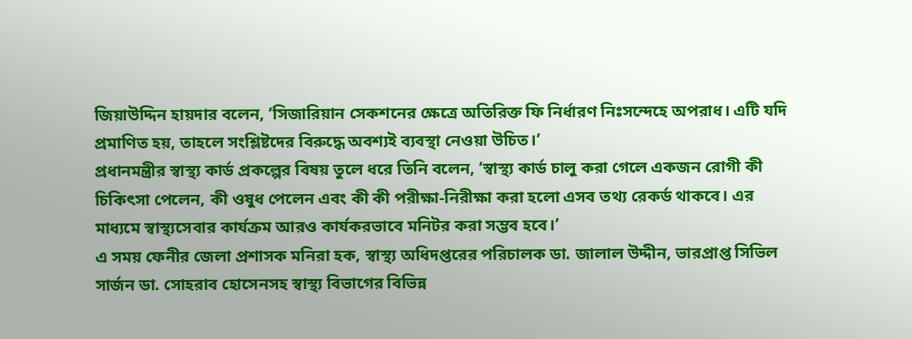জিয়াউদ্দিন হায়দার বলেন, ‘সিজারিয়ান সেকশনের ক্ষেত্রে অতিরিক্ত ফি নির্ধারণ নিঃসন্দেহে অপরাধ। এটি যদি প্রমাণিত হয়, তাহলে সংশ্লিষ্টদের বিরুদ্ধে অবশ্যই ব্যবস্থা নেওয়া উচিত।’
প্রধানমন্ত্রীর স্বাস্থ্য কার্ড প্রকল্পের বিষয় তুলে ধরে তিনি বলেন, ‘স্বাস্থ্য কার্ড চালু করা গেলে একজন রোগী কী চিকিৎসা পেলেন, কী ওষুধ পেলেন এবং কী কী পরীক্ষা-নিরীক্ষা করা হলো এসব তথ্য রেকর্ড থাকবে। এর মাধ্যমে স্বাস্থ্যসেবার কার্যক্রম আরও কার্যকরভাবে মনিটর করা সম্ভব হবে।’
এ সময় ফেনীর জেলা প্রশাসক মনিরা হক, স্বাস্থ্য অধিদপ্তরের পরিচালক ডা. জালাল উদ্দীন, ভারপ্রাপ্ত সিভিল সার্জন ডা. সোহরাব হোসেনসহ স্বাস্থ্য বিভাগের বিভিন্ন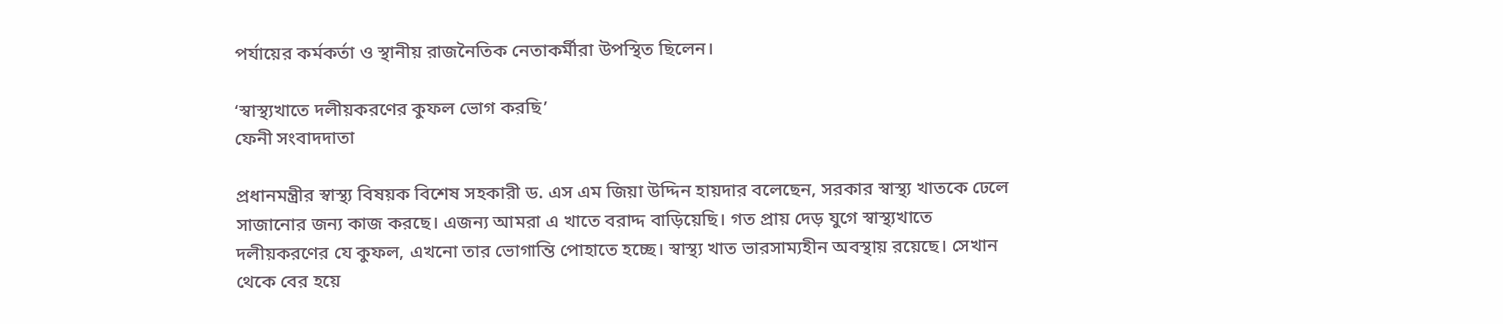পর্যায়ের কর্মকর্তা ও স্থানীয় রাজনৈতিক নেতাকর্মীরা উপস্থিত ছিলেন।

‘স্বাস্থ্যখাতে দলীয়করণের কুফল ভোগ করছি’
ফেনী সংবাদদাতা

প্রধানমন্ত্রীর স্বাস্থ্য বিষয়ক বিশেষ সহকারী ড. এস এম জিয়া উদ্দিন হায়দার বলেছেন, সরকার স্বাস্থ্য খাতকে ঢেলে সাজানোর জন্য কাজ করছে। এজন্য আমরা এ খাতে বরাদ্দ বাড়িয়েছি। গত প্রায় দেড় যুগে স্বাস্থ্যখাতে দলীয়করণের যে কুফল, এখনো তার ভোগান্তি পোহাতে হচ্ছে। স্বাস্থ্য খাত ভারসাম্যহীন অবস্থায় রয়েছে। সেখান থেকে বের হয়ে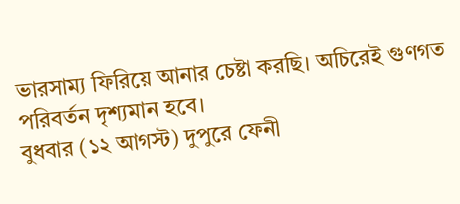ভারসাম্য ফিরিয়ে আনার চেষ্টা করছি। অচিরেই গুণগত পরিবর্তন দৃশ্যমান হবে।
বুধবার (১২ আগস্ট) দুপুরে ফেনী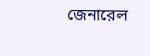জেনারেল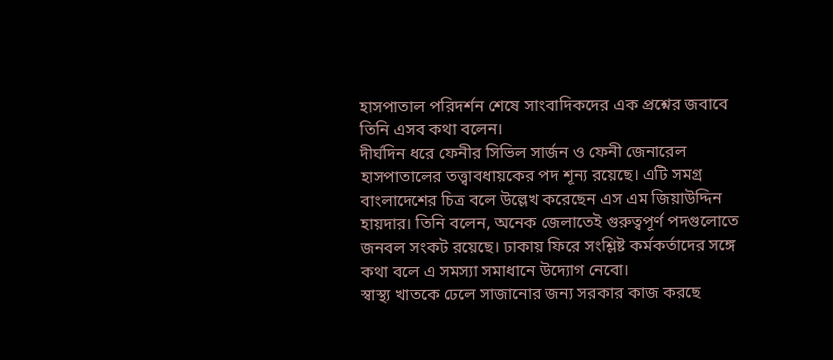হাসপাতাল পরিদর্শন শেষে সাংবাদিকদের এক প্রশ্নের জবাবে তিনি এসব কথা বলেন।
দীর্ঘদিন ধরে ফেনীর সিভিল সার্জন ও ফেনী জেনারেল হাসপাতালের তত্ত্বাবধায়কের পদ শূন্য রয়েছে। এটি সমগ্র বাংলাদেশের চিত্র বলে উল্লেখ করেছেন এস এম জিয়াউদ্দিন হায়দার। তিনি বলেন, অনেক জেলাতেই গুরুত্বপূর্ণ পদগুলোতে জনবল সংকট রয়েছে। ঢাকায় ফিরে সংশ্লিষ্ট কর্মকর্তাদের সঙ্গে কথা বলে এ সমস্যা সমাধানে উদ্যোগ নেবো।
স্বাস্থ্য খাতকে ঢেলে সাজানোর জন্য সরকার কাজ করছে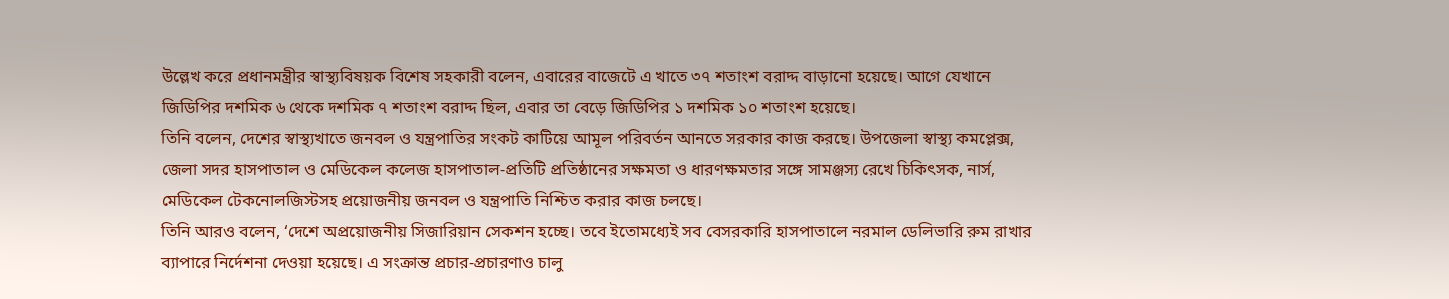উল্লেখ করে প্রধানমন্ত্রীর স্বাস্থ্যবিষয়ক বিশেষ সহকারী বলেন, এবারের বাজেটে এ খাতে ৩৭ শতাংশ বরাদ্দ বাড়ানো হয়েছে। আগে যেখানে জিডিপির দশমিক ৬ থেকে দশমিক ৭ শতাংশ বরাদ্দ ছিল, এবার তা বেড়ে জিডিপির ১ দশমিক ১০ শতাংশ হয়েছে।
তিনি বলেন, দেশের স্বাস্থ্যখাতে জনবল ও যন্ত্রপাতির সংকট কাটিয়ে আমূল পরিবর্তন আনতে সরকার কাজ করছে। উপজেলা স্বাস্থ্য কমপ্লেক্স, জেলা সদর হাসপাতাল ও মেডিকেল কলেজ হাসপাতাল-প্রতিটি প্রতিষ্ঠানের সক্ষমতা ও ধারণক্ষমতার সঙ্গে সামঞ্জস্য রেখে চিকিৎসক, নার্স, মেডিকেল টেকনোলজিস্টসহ প্রয়োজনীয় জনবল ও যন্ত্রপাতি নিশ্চিত করার কাজ চলছে।
তিনি আরও বলেন, ‘দেশে অপ্রয়োজনীয় সিজারিয়ান সেকশন হচ্ছে। তবে ইতোমধ্যেই সব বেসরকারি হাসপাতালে নরমাল ডেলিভারি রুম রাখার ব্যাপারে নির্দেশনা দেওয়া হয়েছে। এ সংক্রান্ত প্রচার-প্রচারণাও চালু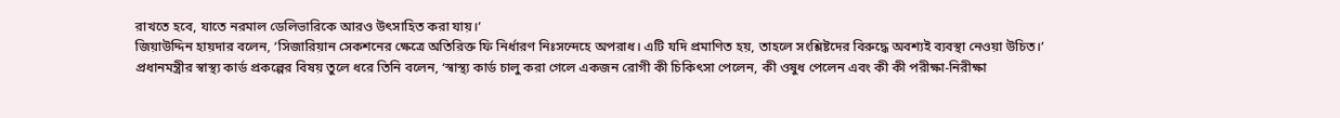রাখতে হবে, যাতে নরমাল ডেলিভারিকে আরও উৎসাহিত করা যায়।’
জিয়াউদ্দিন হায়দার বলেন, ‘সিজারিয়ান সেকশনের ক্ষেত্রে অতিরিক্ত ফি নির্ধারণ নিঃসন্দেহে অপরাধ। এটি যদি প্রমাণিত হয়, তাহলে সংশ্লিষ্টদের বিরুদ্ধে অবশ্যই ব্যবস্থা নেওয়া উচিত।’
প্রধানমন্ত্রীর স্বাস্থ্য কার্ড প্রকল্পের বিষয় তুলে ধরে তিনি বলেন, ‘স্বাস্থ্য কার্ড চালু করা গেলে একজন রোগী কী চিকিৎসা পেলেন, কী ওষুধ পেলেন এবং কী কী পরীক্ষা-নিরীক্ষা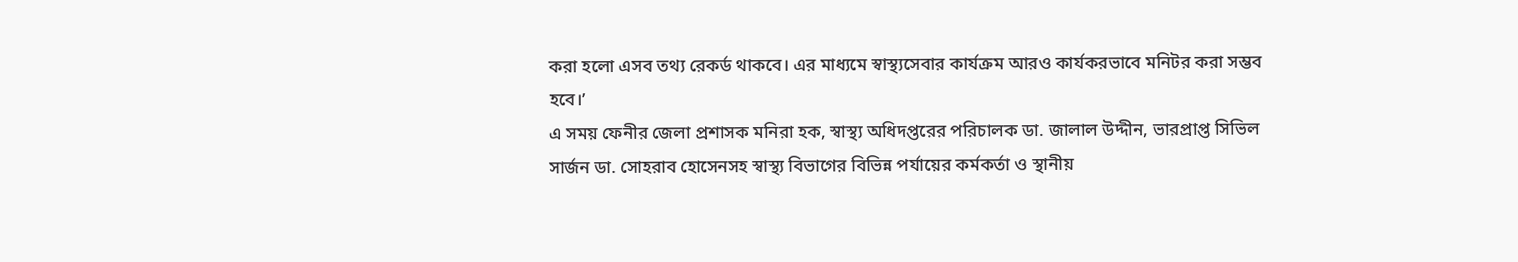করা হলো এসব তথ্য রেকর্ড থাকবে। এর মাধ্যমে স্বাস্থ্যসেবার কার্যক্রম আরও কার্যকরভাবে মনিটর করা সম্ভব হবে।’
এ সময় ফেনীর জেলা প্রশাসক মনিরা হক, স্বাস্থ্য অধিদপ্তরের পরিচালক ডা. জালাল উদ্দীন, ভারপ্রাপ্ত সিভিল সার্জন ডা. সোহরাব হোসেনসহ স্বাস্থ্য বিভাগের বিভিন্ন পর্যায়ের কর্মকর্তা ও স্থানীয়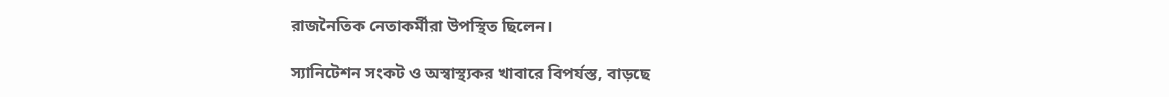রাজনৈতিক নেতাকর্মীরা উপস্থিত ছিলেন।

স্যানিটেশন সংকট ও অস্বাস্থ্যকর খাবারে বিপর্যস্ত, বাড়ছে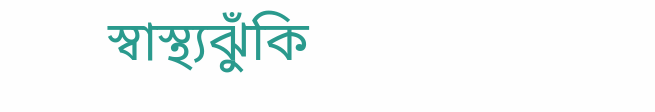স্বাস্থ্যঝুঁকি